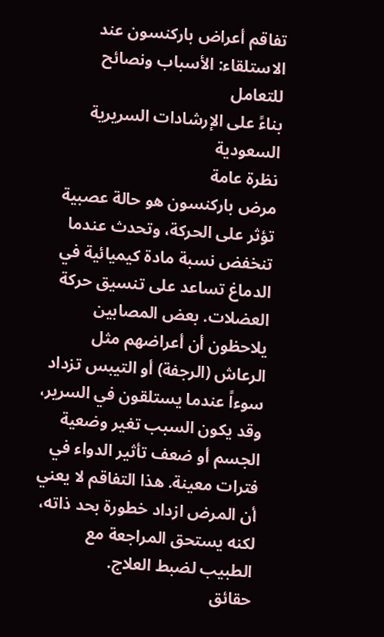تفاقم أعراض باركنسون عند الاستلقاء: الأسباب ونصائح للتعامل
بناءً على الإرشادات السريرية السعودية
نظرة عامة
مرض باركنسون هو حالة عصبية تؤثر على الحركة، وتحدث عندما تنخفض نسبة مادة كيميائية في الدماغ تساعد على تنسيق حركة العضلات. بعض المصابين يلاحظون أن أعراضهم مثل الرعاش (الرجفة) أو التيبس تزداد سوءاً عندما يستلقون في السرير، وقد يكون السبب تغير وضعية الجسم أو ضعف تأثير الدواء في فترات معينة. هذا التفاقم لا يعني أن المرض ازداد خطورة بحد ذاته، لكنه يستحق المراجعة مع الطبيب لضبط العلاج.
حقائق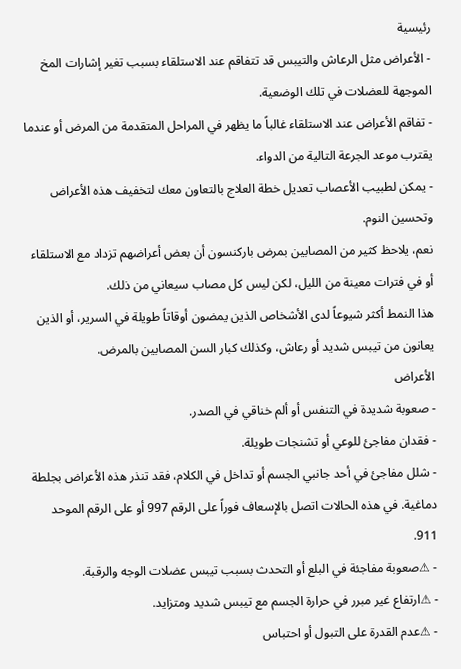رئيسية
- الأعراض مثل الرعاش والتيبس قد تتفاقم عند الاستلقاء بسبب تغير إشارات المخ الموجهة للعضلات في تلك الوضعية.
- تفاقم الأعراض عند الاستلقاء غالباً ما يظهر في المراحل المتقدمة من المرض أو عندما يقترب موعد الجرعة التالية من الدواء.
- يمكن لطبيب الأعصاب تعديل خطة العلاج بالتعاون معك لتخفيف هذه الأعراض وتحسين النوم.
نعم، يلاحظ كثير من المصابين بمرض باركنسون أن بعض أعراضهم تزداد مع الاستلقاء أو في فترات معينة من الليل، لكن ليس كل مصاب سيعاني من ذلك.
هذا النمط أكثر شيوعاً لدى الأشخاص الذين يمضون أوقاتاً طويلة في السرير، أو الذين يعانون من تيبس شديد أو رعاش، وكذلك كبار السن المصابين بالمرض.
الأعراض
- صعوبة شديدة في التنفس أو ألم خناقي في الصدر.
- فقدان مفاجئ للوعي أو تشنجات طويلة.
- شلل مفاجئ في أحد جانبي الجسم أو تداخل في الكلام، فقد تنذر هذه الأعراض بجلطة دماغية. في هذه الحالات اتصل بالإسعاف فوراً على الرقم 997 أو على الرقم الموحد 911.
- ⚠صعوبة مفاجئة في البلع أو التحدث بسبب تيبس عضلات الوجه والرقبة.
- ⚠ارتفاع غير مبرر في حرارة الجسم مع تيبس شديد ومتزايد.
- ⚠عدم القدرة على التبول أو احتباس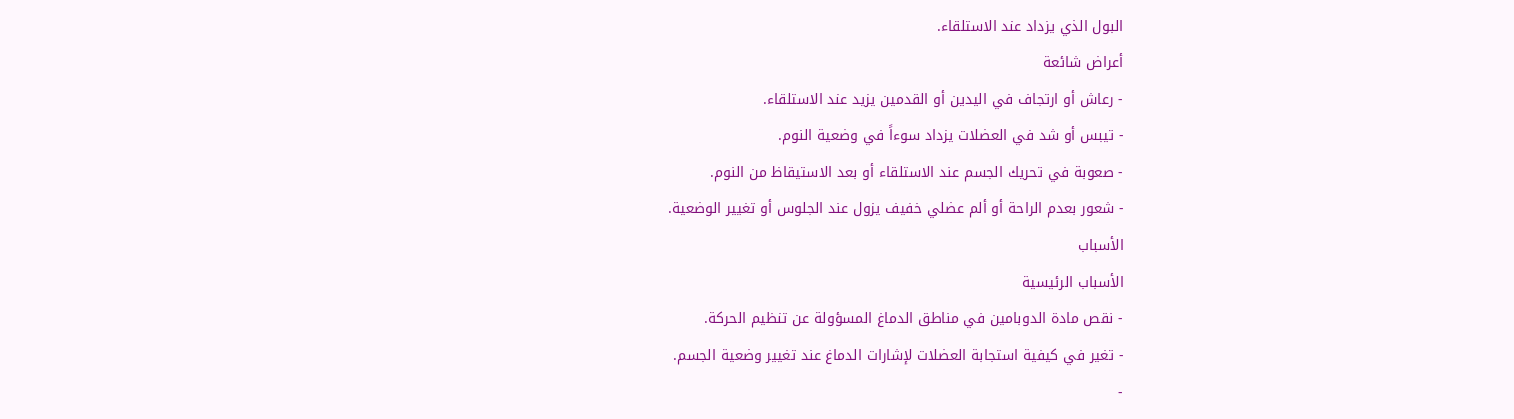البول الذي يزداد عند الاستلقاء.
أعراض شائعة
- رعاش أو ارتجاف في اليدين أو القدمين يزيد عند الاستلقاء.
- تيبس أو شد في العضلات يزداد سوءاً في وضعية النوم.
- صعوبة في تحريك الجسم عند الاستلقاء أو بعد الاستيقاظ من النوم.
- شعور بعدم الراحة أو ألم عضلي خفيف يزول عند الجلوس أو تغيير الوضعية.
الأسباب
الأسباب الرئيسية
- نقص مادة الدوبامين في مناطق الدماغ المسؤولة عن تنظيم الحركة.
- تغير في كيفية استجابة العضلات لإشارات الدماغ عند تغيير وضعية الجسم.
-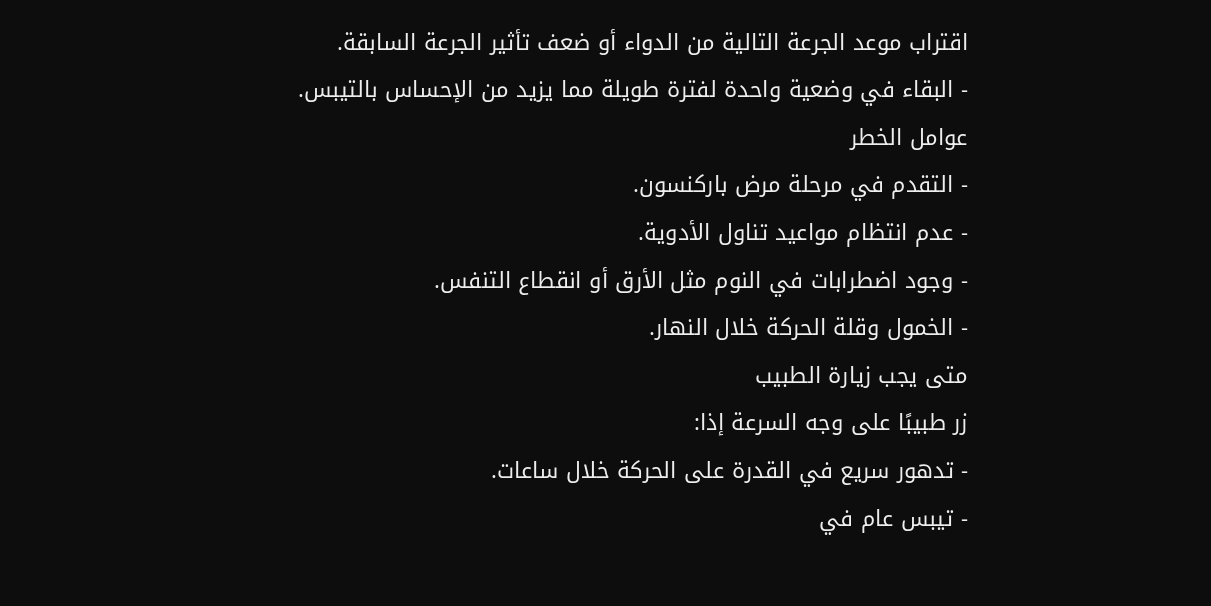اقتراب موعد الجرعة التالية من الدواء أو ضعف تأثير الجرعة السابقة.
- البقاء في وضعية واحدة لفترة طويلة مما يزيد من الإحساس بالتيبس.
عوامل الخطر
- التقدم في مرحلة مرض باركنسون.
- عدم انتظام مواعيد تناول الأدوية.
- وجود اضطرابات في النوم مثل الأرق أو انقطاع التنفس.
- الخمول وقلة الحركة خلال النهار.
متى يجب زيارة الطبيب
زر طبيبًا على وجه السرعة إذا:
- تدهور سريع في القدرة على الحركة خلال ساعات.
- تيبس عام في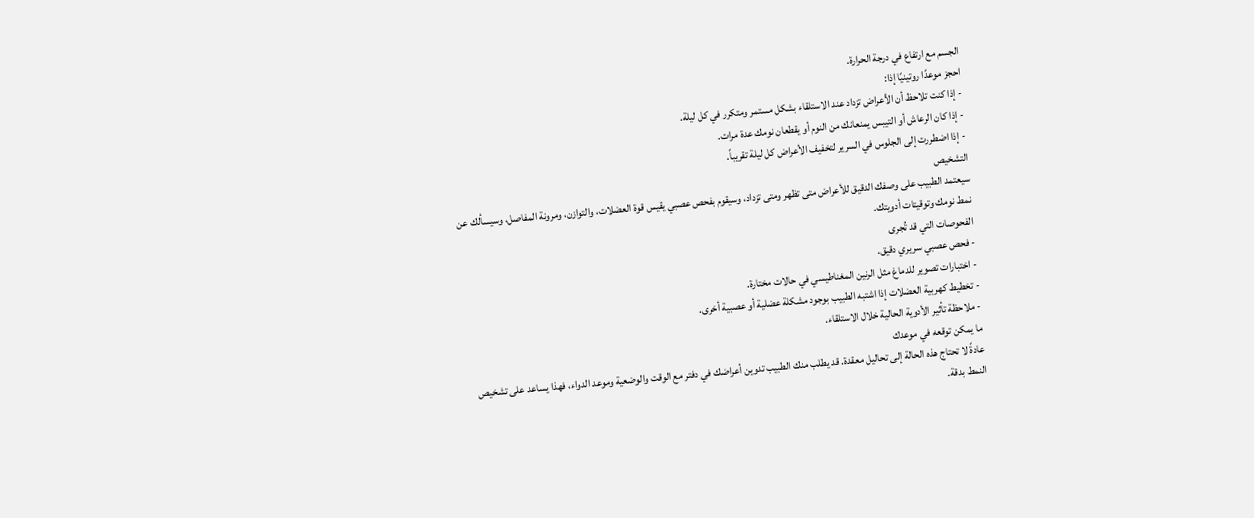الجسم مع ارتفاع في درجة الحرارة.
احجز موعدًا روتينيًا إذا:
- إذا كنت تلاحظ أن الأعراض تزداد عند الاستلقاء بشكل مستمر ومتكرر في كل ليلة.
- إذا كان الرعاش أو التيبس يمنعانك من النوم أو يقطعان نومك عدة مرات.
- إذا اضطررت إلى الجلوس في السرير لتخفيف الأعراض كل ليلة تقريباً.
التشخيص
سيعتمد الطبيب على وصفك الدقيق للأعراض متى تظهر ومتى تزداد، وسيقوم بفحص عصبي يقيس قوة العضلات، والتوازن، ومرونة المفاصل، وسيسألك عن نمط نومك وتوقيتات أدويتك.
الفحوصات التي قد تُجرى
- فحص عصبي سريري دقيق.
- اختبارات تصوير للدماغ مثل الرنين المغناطيسي في حالات مختارة.
- تخطيط كهربية العضلات إذا اشتبه الطبيب بوجود مشكلة عضلية أو عصبية أخرى.
- ملاحظة تأثير الأدوية الحالية خلال الاستلقاء.
ما يمكن توقعه في موعدك
عادةً لا تحتاج هذه الحالة إلى تحاليل معقدة. قد يطلب منك الطبيب تدوين أعراضك في دفتر مع الوقت والوضعية وموعد الدواء، فهذا يساعد على تشخيص النمط بدقة.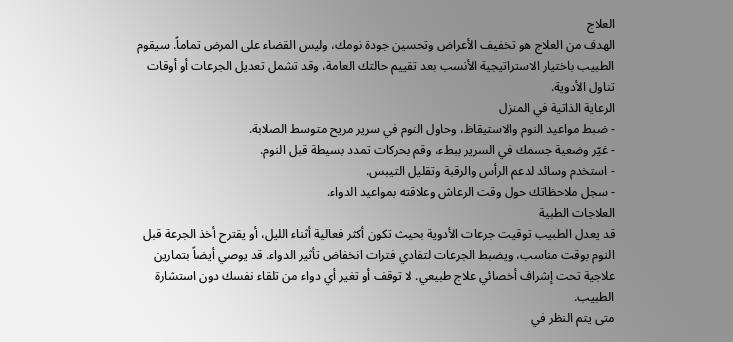العلاج
الهدف من العلاج هو تخفيف الأعراض وتحسين جودة نومك، وليس القضاء على المرض تماماً. سيقوم الطبيب باختيار الاستراتيجية الأنسب بعد تقييم حالتك العامة، وقد تشمل تعديل الجرعات أو أوقات تناول الأدوية.
الرعاية الذاتية في المنزل
- ضبط مواعيد النوم والاستيقاظ، وحاول النوم في سرير مريح متوسط الصلابة.
- غيّر وضعية جسمك في السرير ببطء، وقم بحركات تمدد بسيطة قبل النوم.
- استخدم وسائد لدعم الرأس والرقبة وتقليل التيبس.
- سجل ملاحظاتك حول وقت الرعاش وعلاقته بمواعيد الدواء.
العلاجات الطبية
قد يعدل الطبيب توقيت جرعات الأدوية بحيث تكون أكثر فعالية أثناء الليل، أو يقترح أخذ الجرعة قبل النوم بوقت مناسب، ويضبط الجرعات لتفادي فترات انخفاض تأثير الدواء. قد يوصي أيضاً بتمارين علاجية تحت إشراف أخصائي علاج طبيعي. لا توقف أو تغير أي دواء من تلقاء نفسك دون استشارة الطبيب.
متى يتم النظر في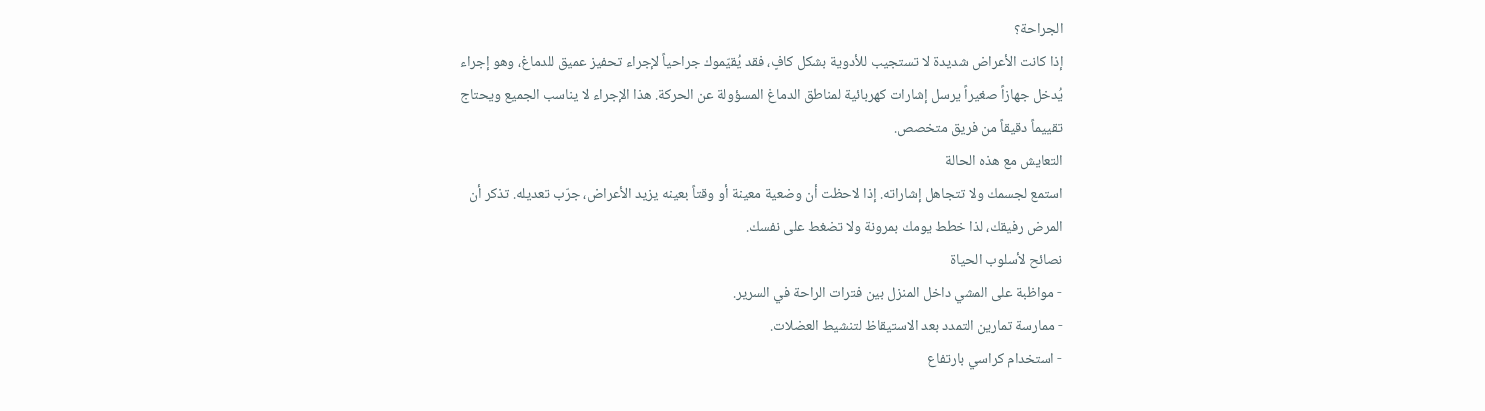الجراحة؟
إذا كانت الأعراض شديدة لا تستجيب للأدوية بشكل كافٍ، فقد يُقيّموك جراحياً لإجراء تحفيز عميق للدماغ، وهو إجراء يُدخل جهازاً صغيراً يرسل إشارات كهربائية لمناطق الدماغ المسؤولة عن الحركة. هذا الإجراء لا يناسب الجميع ويحتاج تقييماً دقيقاً من فريق متخصص.
التعايش مع هذه الحالة
استمع لجسمك ولا تتجاهل إشاراته. إذا لاحظت أن وضعية معينة أو وقتاً بعينه يزيد الأعراض، جرّب تعديله. تذكر أن المرض رفيقك، لذا خطط يومك بمرونة ولا تضغط على نفسك.
نصائح لأسلوب الحياة
- مواظبة على المشي داخل المنزل بين فترات الراحة في السرير.
- ممارسة تمارين التمدد بعد الاستيقاظ لتنشيط العضلات.
- استخدام كراسي بارتفاع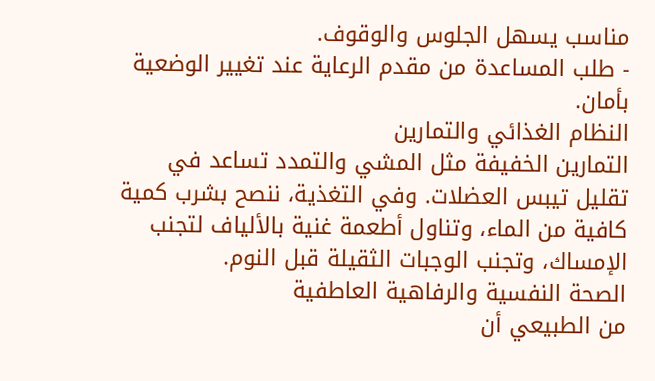مناسب يسهل الجلوس والوقوف.
- طلب المساعدة من مقدم الرعاية عند تغيير الوضعية بأمان.
النظام الغذائي والتمارين
التمارين الخفيفة مثل المشي والتمدد تساعد في تقليل تيبس العضلات. وفي التغذية، ننصح بشرب كمية كافية من الماء، وتناول أطعمة غنية بالألياف لتجنب الإمساك، وتجنب الوجبات الثقيلة قبل النوم.
الصحة النفسية والرفاهية العاطفية
من الطبيعي أن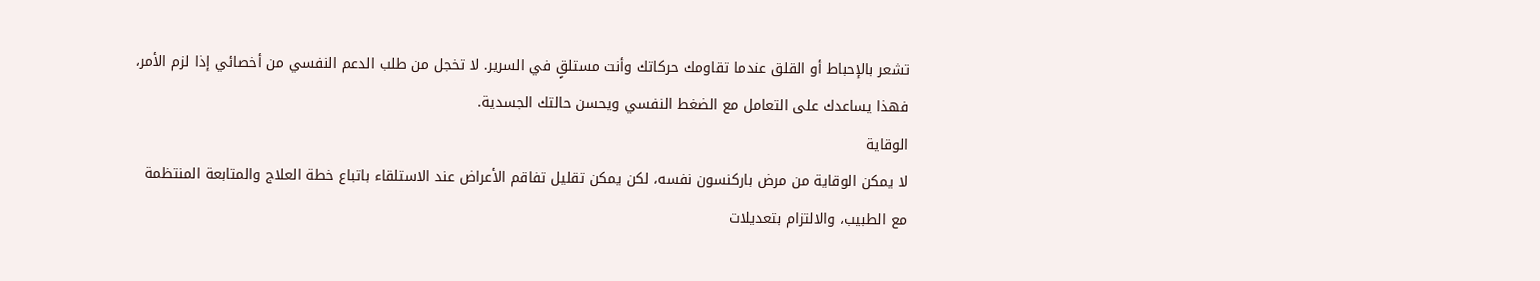تشعر بالإحباط أو القلق عندما تقاومك حركاتك وأنت مستلقٍ في السرير. لا تخجل من طلب الدعم النفسي من أخصائي إذا لزم الأمر، فهذا يساعدك على التعامل مع الضغط النفسي ويحسن حالتك الجسدية.
الوقاية
لا يمكن الوقاية من مرض باركنسون نفسه، لكن يمكن تقليل تفاقم الأعراض عند الاستلقاء باتباع خطة العلاج والمتابعة المنتظمة مع الطبيب، والالتزام بتعديلات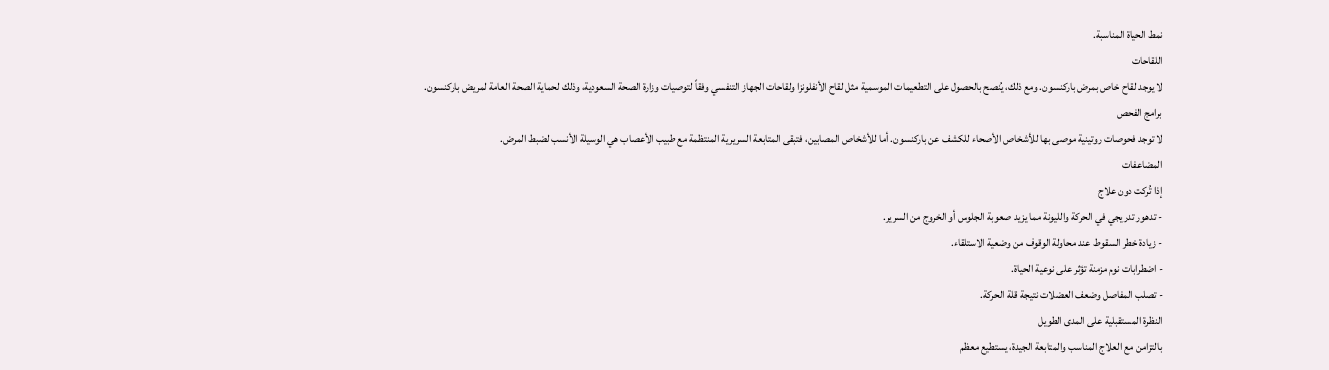نمط الحياة المناسبة.
اللقاحات
لا يوجد لقاح خاص بمرض باركنسون. ومع ذلك، يُنصح بالحصول على التطعيمات الموسمية مثل لقاح الأنفلونزا ولقاحات الجهاز التنفسي وفقاً لتوصيات وزارة الصحة السعودية، وذلك لحماية الصحة العامة لمريض باركنسون.
برامج الفحص
لا توجد فحوصات روتينية موصى بها للأشخاص الأصحاء للكشف عن باركنسون. أما للأشخاص المصابين، فتبقى المتابعة السريرية المنتظمة مع طبيب الأعصاب هي الوسيلة الأنسب لضبط المرض.
المضاعفات
إذا تُركت دون علاج
- تدهور تدريجي في الحركة والليونة مما يزيد صعوبة الجلوس أو الخروج من السرير.
- زيادة خطر السقوط عند محاولة الوقوف من وضعية الاستلقاء.
- اضطرابات نوم مزمنة تؤثر على نوعية الحياة.
- تصلب المفاصل وضعف العضلات نتيجة قلة الحركة.
النظرة المستقبلية على المدى الطويل
بالتزامن مع العلاج المناسب والمتابعة الجيدة، يستطيع معظم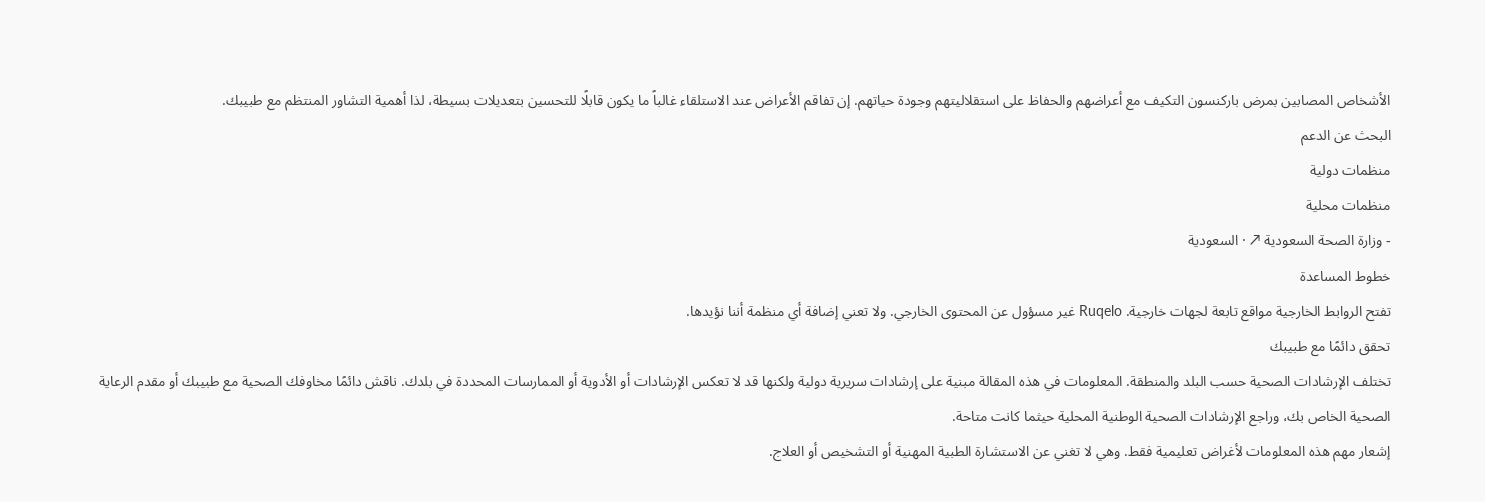الأشخاص المصابين بمرض باركنسون التكيف مع أعراضهم والحفاظ على استقلاليتهم وجودة حياتهم. إن تفاقم الأعراض عند الاستلقاء غالباً ما يكون قابلًا للتحسين بتعديلات بسيطة، لذا أهمية التشاور المنتظم مع طبيبك.
البحث عن الدعم
منظمات دولية
منظمات محلية
- وزارة الصحة السعودية ↗ · السعودية
خطوط المساعدة
تفتح الروابط الخارجية مواقع تابعة لجهات خارجية. Ruqelo غير مسؤول عن المحتوى الخارجي. ولا تعني إضافة أي منظمة أننا نؤيدها.
تحقق دائمًا مع طبيبك
تختلف الإرشادات الصحية حسب البلد والمنطقة. المعلومات في هذه المقالة مبنية على إرشادات سريرية دولية ولكنها قد لا تعكس الإرشادات أو الأدوية أو الممارسات المحددة في بلدك. ناقش دائمًا مخاوفك الصحية مع طبيبك أو مقدم الرعاية الصحية الخاص بك، وراجع الإرشادات الصحية الوطنية المحلية حيثما كانت متاحة.
إشعار مهم هذه المعلومات لأغراض تعليمية فقط. وهي لا تغني عن الاستشارة الطبية المهنية أو التشخيص أو العلاج.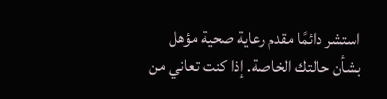استشر دائمًا مقدم رعاية صحية مؤهل بشأن حالتك الخاصة. إذا كنت تعاني من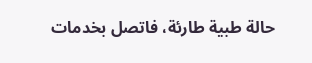حالة طبية طارئة، فاتصل بخدمات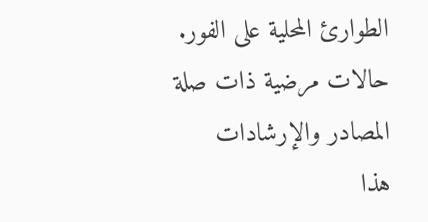الطوارئ المحلية على الفور.
حالات مرضية ذات صلة
المصادر والإرشادات
هذا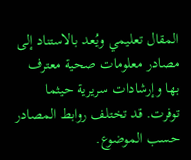المقال تعليمي ويُعد بالاستناد إلى مصادر معلومات صحية معترف بها وإرشادات سريرية حيثما توفرت. قد تختلف روابط المصادر حسب الموضوع.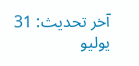آخر تحديث: 31 يوليو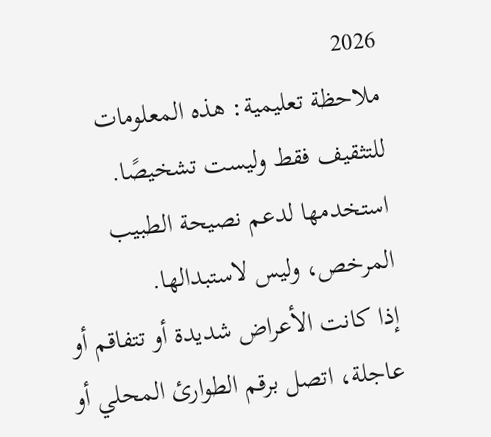2026
ملاحظة تعليمية: هذه المعلومات للتثقيف فقط وليست تشخيصًا.
استخدمها لدعم نصيحة الطبيب المرخص، وليس لاستبدالها.
إذا كانت الأعراض شديدة أو تتفاقم أو عاجلة، اتصل برقم الطوارئ المحلي أو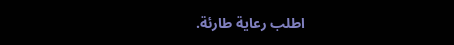اطلب رعاية طارئة.